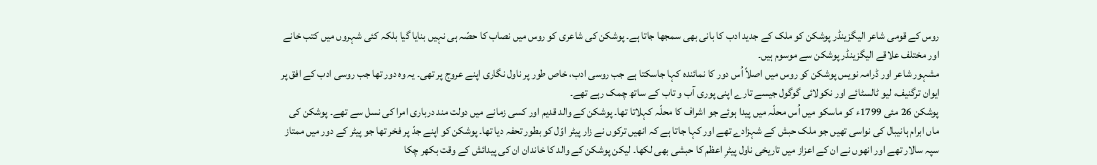روس کے قومی شاعر الیگزینڈر پوشکن کو ملک کے جدید ادب کا بانی بھی سمجھا جاتا ہے۔ پوشکن کی شاعری کو روس میں نصاب کا حصّہ ہی نہیں بنایا گیا بلکہ کئی شہروں میں کتب خانے اور مختلف علاقے الیگزینڈر پوشکن سے موسوم ہیں۔
مشہور شاعر اور ڈرامہ نویس پوشکن کو روس میں اصلاً اُس دور کا نمائندہ کہا جاسکتا ہے جب روسی ادب، خاص طور پر ناول نگاری اپنے عروج پر تھی۔ یہ وہ دور تھا جب روسی ادب کے افق پر ایوان ترگنیف، لیو ٹالسٹائے اور نکولائی گوگول جیسے تارے اپنی پوری آب و تاب کے ساتھ چمک رہے تھے۔
پوشکن 26 مئی 1799ء کو ماسکو میں اُس محلّہ میں پیدا ہوئے جو اشراف کا محلّہ کہلاتا تھا۔ پوشکن کے والد قدیم اور کسی زمانے میں دولت مند درباری امرا کی نسل سے تھے۔ پوشکن کی ماں ابرام ہانیبال کی نواسی تھیں جو ملک حبش کے شہزادے تھے اور کہا جاتا ہے کہ انھیں ترکوں نے زار پیٹر اوّل کو بطور تحفہ دیا تھا۔ پوشکن کو اپنے جدّ پر فخر تھا جو پیٹر کے دور میں ممتاز سپہ سالار تھے اور انھوں نے ان کے اعزاز میں تاریخی ناول پیٹرِ اعظم کا حبشی بھی لکھا۔ لیکن پوشکن کے والد کا خاندان ان کی پیدائش کے وقت بکھر چکا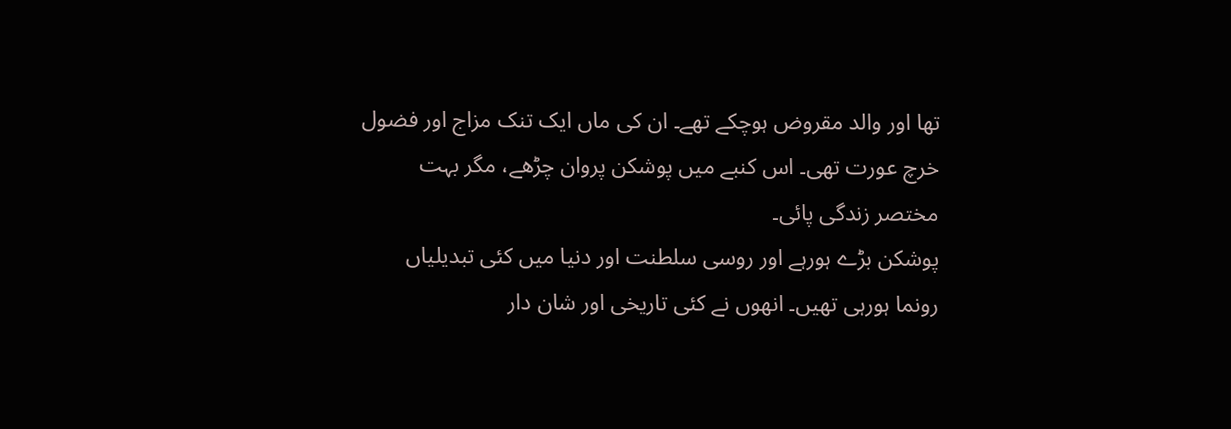تھا اور والد مقروض ہوچکے تھے۔ ان کی ماں ایک تنک مزاج اور فضول خرچ عورت تھی۔ اس کنبے میں پوشکن پروان چڑھے، مگر بہت مختصر زندگی پائی۔
پوشکن بڑے ہورہے اور روسی سلطنت اور دنیا میں کئی تبدیلیاں رونما ہورہی تھیں۔ انھوں نے کئی تاریخی اور شان دار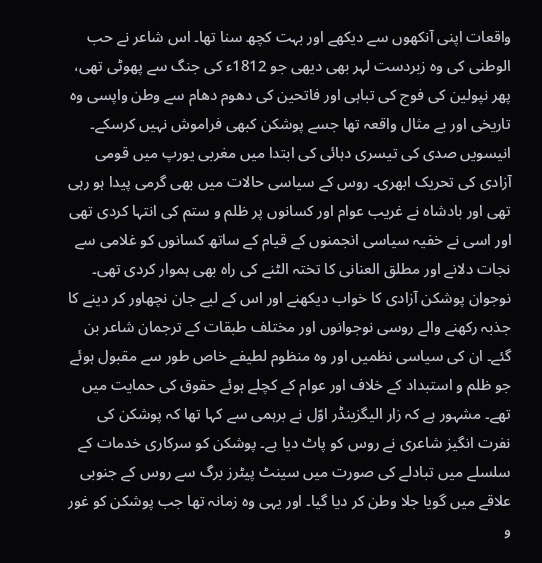واقعات اپنی آنکھوں سے دیکھے اور بہت کچھ سنا تھا۔ اس شاعر نے حب الوطنی کی وہ زبردست لہر بھی دیھی جو 1812ء کی جنگ سے پھوٹی تھی، پھر نپولین کی فوج کی تباہی اور فاتحین کی دھوم دھام سے وطن واپسی وہ تاریخی اور بے مثال واقعہ تھا جسے پوشکن کبھی فراموش نہیں کرسکے۔ انیسویں صدی کی تیسری دہائی کی ابتدا میں مغربی یورپ میں قومی آزادی کی تحریک ابھری۔ روس کے سیاسی حالات میں بھی گرمی پیدا ہو رہی تھی اور بادشاہ نے غریب عوام اور کسانوں پر ظلم و ستم کی انتہا کردی تھی اور اسی نے خفیہ سیاسی انجمنوں کے قیام کے ساتھ کسانوں کو غلامی سے نجات دلانے اور مطلق العنانی کا تختہ الٹنے کی راہ بھی ہموار کردی تھی۔ نوجوان پوشکن آزادی کا خواب دیکھنے اور اس کے لیے جان نچھاور کر دینے کا جذبہ رکھنے والے روسی نوجوانوں اور مختلف طبقات کے ترجمان شاعر بن گئے۔ ان کی سیاسی نظمیں اور وہ منظوم لطیفے خاص طور سے مقبول ہوئے جو ظلم و استبداد کے خلاف اور عوام کے کچلے ہوئے حقوق کی حمایت میں تھے۔ مشہور ہے کہ زار الیگزینڈر اوّل نے برہمی سے کہا تھا کہ پوشکن کی نفرت انگیز شاعری نے روس کو پاٹ دیا ہے۔ پوشکن کو سرکاری خدمات کے سلسلے میں تبادلے کی صورت میں سینٹ پیٹرز برگ سے روس کے جنوبی علاقے میں گویا جلا وطن کر دیا گیا۔ اور یہی وہ زمانہ تھا جب پوشکن کو غور و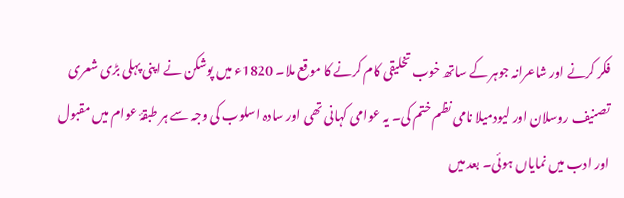فکر کرنے اور شاعرانہ جوہر کے ساتھ خوب تخلیقی کام کرنے کا موقع ملا۔ 1820ء میں پوشکن نے اپنی پہلی بڑی شعری تصنیف روسلان اور لیودمیلا نامی نظم ختم کی۔ یہ عوامی کہانی تھی اور سادہ اسلوب کی وجہ سے ہر طبقۂ عوام میں مقبول اور ادب میں نمایاں ہوئی۔ بعد میں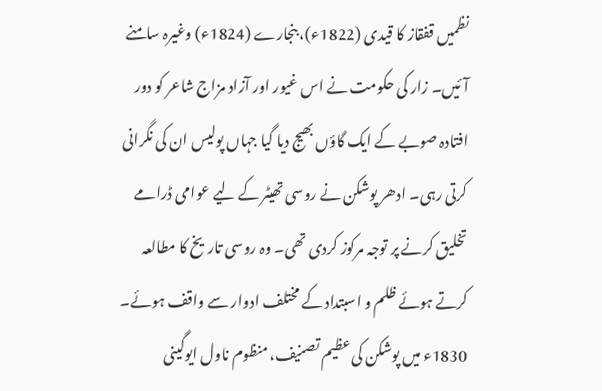نظمیں قفقاز کا قیدی (1822ء)، بنجارے (1824ء) وغیرہ سامنے آئیں۔ زار کی حکومت نے اس غیور اور آزاد مزاج شاعر کو دور افتادہ صوبے کے ایک گاؤں بھیج دیا گیا جہاں پولیس ان کی نگرانی کرتی رہی۔ ادھر پوشکن نے روسی تھیٹر کے لیے عوامی ڈرامے تخلیق کرنے پر توجہ مرکوز کردی تھی۔ وہ روسی تاریخ کا مطالعہ کرتے ہوئے ظلم و اسبتداد کے مختلف ادوار سے واقف ہوئے۔ 1830ء میں پوشکن کی عظیم تصنیف، منظوم ناول ایوگینی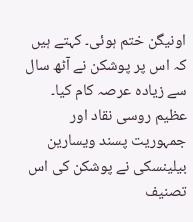اونیگن ختم ہوئی۔ کہتے ہیں کہ اس پر پوشکن نے آٹھ سال سے زیادہ عرصہ کام کیا۔ عظیم روسی نقاد اور جمہوریت پسند ویسارین بیلینسکی نے پوشکن کی اس تصنیف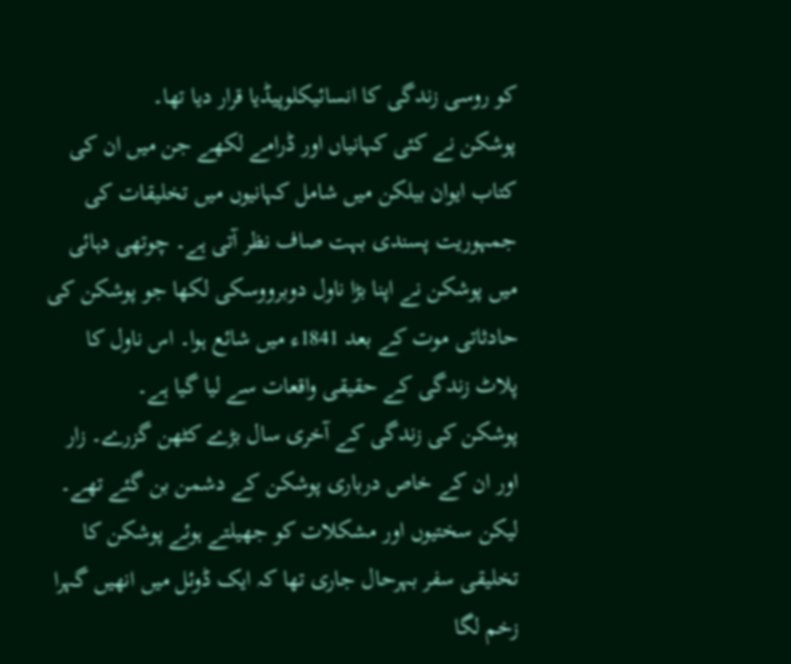کو روسی زندگی کا انسائیکلوپیڈیا قرار دیا تھا۔
پوشکن نے کئی کہانیاں اور ڈرامے لکھے جن میں ان کی کتاب ایوان بیلکن میں شامل کہانیوں میں تخلیقات کی جمہوریت پسندی بہت صاف نظر آتی ہے۔ چوتھی دہائی میں پوشکن نے اپنا بڑا ناول دوبرووسکی لکھا جو پوشکن کی حادثاتی موت کے بعد 1841ء میں شائع ہوا۔ اس ناول کا پلاٹ زندگی کے حقیقی واقعات سے لیا گیا ہے۔
پوشکن کی زندگی کے آخری سال بڑے کٹھن گزرے۔ زار اور ان کے خاص درباری پوشکن کے دشمن بن گئے تھے۔ لیکن سختیوں اور مشکلات کو جھیلتے ہوئے پوشکن کا تخلیقی سفر بہرحال جاری تھا کہ ایک ڈوئل میں انھیں گہرا زخم لگا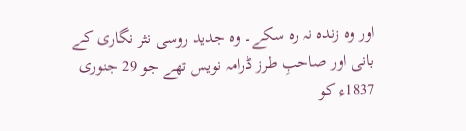اور وہ زندہ نہ رہ سکے۔ وہ جدید روسی نثر نگاری کے بانی اور صاحبِ طرز ڈرامہ نویس تھے جو 29 جنوری 1837ء کو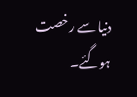دنیا سے رخصت ہوگئے۔